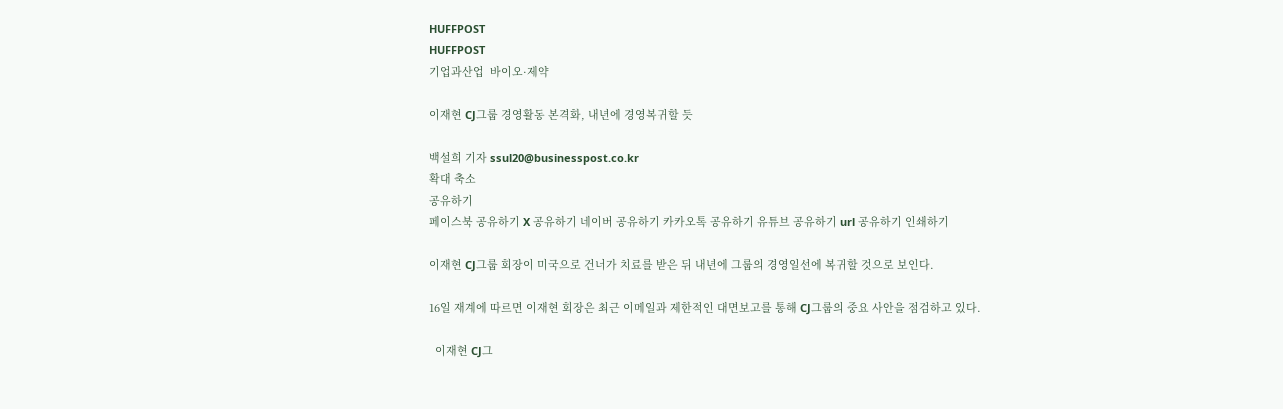HUFFPOST
HUFFPOST
기업과산업  바이오·제약

이재현 CJ그룹 경영활동 본격화, 내년에 경영복귀할 듯

백설희 기자 ssul20@businesspost.co.kr
확대 축소
공유하기
페이스북 공유하기 X 공유하기 네이버 공유하기 카카오톡 공유하기 유튜브 공유하기 url 공유하기 인쇄하기

이재현 CJ그룹 회장이 미국으로 건너가 치료를 받은 뒤 내년에 그룹의 경영일선에 복귀할 것으로 보인다.

16일 재계에 따르면 이재현 회장은 최근 이메일과 제한적인 대면보고를 통해 CJ그룹의 중요 사안을 점검하고 있다.

  이재현 CJ그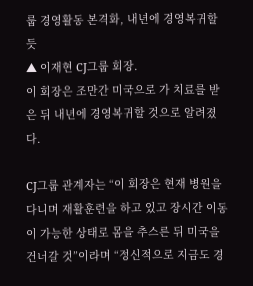룹 경영활동 본격화, 내년에 경영복귀할 듯
▲ 이재현 CJ그룹 회장.
이 회장은 조만간 미국으로 가 치료를 받은 뒤 내년에 경영복귀할 것으로 알려졌다.

CJ그룹 관계자는 “이 회장은 현재 병원을 다니며 재활훈련을 하고 있고 장시간 이동이 가능한 상태로 몸을 추스른 뒤 미국을 건너갈 것”이라며 “정신적으로 지금도 경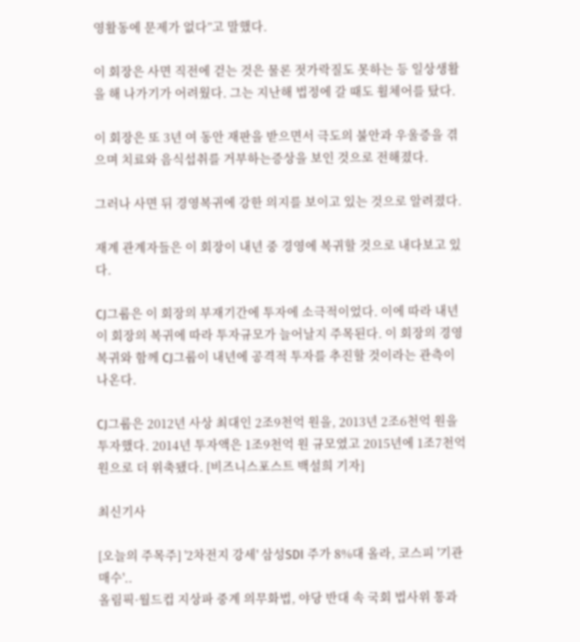영활동에 문제가 없다”고 말했다.

이 회장은 사면 직전에 걷는 것은 물론 젓가락질도 못하는 등 일상생활을 해 나가기가 어려웠다. 그는 지난해 법정에 갈 때도 휠체어를 탔다.

이 회장은 또 3년 여 동안 재판을 받으면서 극도의 불안과 우울증을 겪으며 치료와 음식섭취를 거부하는증상을 보인 것으로 전해졌다.

그러나 사면 뒤 경영복귀에 강한 의지를 보이고 있는 것으로 알려졌다.

재계 관계자들은 이 회장이 내년 중 경영에 복귀할 것으로 내다보고 있다.

CJ그룹은 이 회장의 부재기간에 투자에 소극적이었다. 이에 따라 내년 이 회장의 복귀에 따라 투자규모가 늘어날지 주목된다. 이 회장의 경영복귀와 함께 CJ그룹이 내년에 공격적 투자를 추진할 것이라는 관측이 나온다.

CJ그룹은 2012년 사상 최대인 2조9천억 원을, 2013년 2조6천억 원을 투자했다. 2014년 투자액은 1조9천억 원 규모였고 2015년에 1조7천억 원으로 더 위축됐다. [비즈니스포스트 백설희 기자]

최신기사

[오늘의 주목주] '2차전지 강세' 삼성SDI 주가 8%대 올라, 코스피 '기관 매수'..
올림픽·월드컵 지상파 중계 의무화법, 야당 반대 속 국회 법사위 통과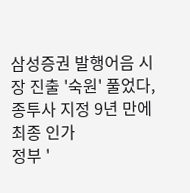삼성증권 발행어음 시장 진출 '숙원' 풀었다, 종투사 지정 9년 만에 최종 인가
정부 '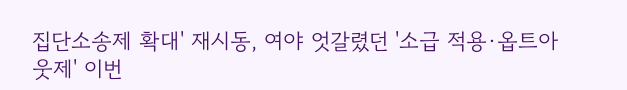집단소송제 확대' 재시동, 여야 엇갈렸던 '소급 적용·옵트아웃제' 이번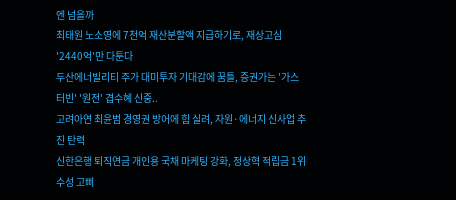엔 넘을까
최태원 노소영에 7천억 재산분할액 지급하기로, 재상고심 '2440억'만 다툰다
두산에너빌리티 주가 대미투자 기대감에 꿈틀, 증권가는 '가스터빈' '원전' 겹수혜 신중..
고려아연 최윤범 경영권 방어에 힘 실려, 자원·에너지 신사업 추진 탄력
신한은행 퇴직연금 개인용 국채 마케팅 강화, 정상혁 적립금 1위 수성 고삐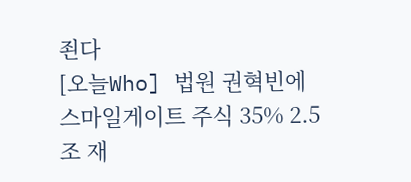죈다
[오늘Who] 법원 권혁빈에 스마일게이트 주식 35% 2.5조 재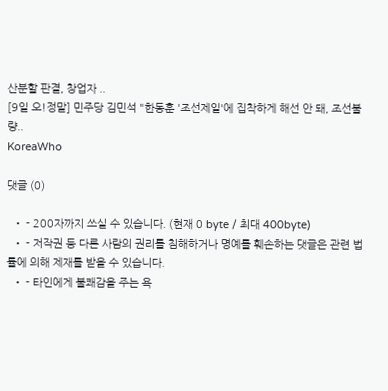산분할 판결, 창업자 ..
[9일 오!정말] 민주당 김민석 "한동훈 '조선제일'에 집착하게 해선 안 돼, 조선불량..
KoreaWho

댓글 (0)

  • - 200자까지 쓰실 수 있습니다. (현재 0 byte / 최대 400byte)
  • - 저작권 등 다른 사람의 권리를 침해하거나 명예를 훼손하는 댓글은 관련 법률에 의해 제재를 받을 수 있습니다.
  • - 타인에게 불쾌감을 주는 욕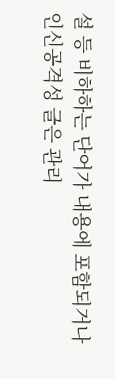설 등 비하하는 단어가 내용에 포함되거나 인신공격성 글은 관리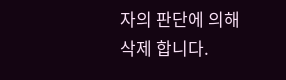자의 판단에 의해 삭제 합니다.